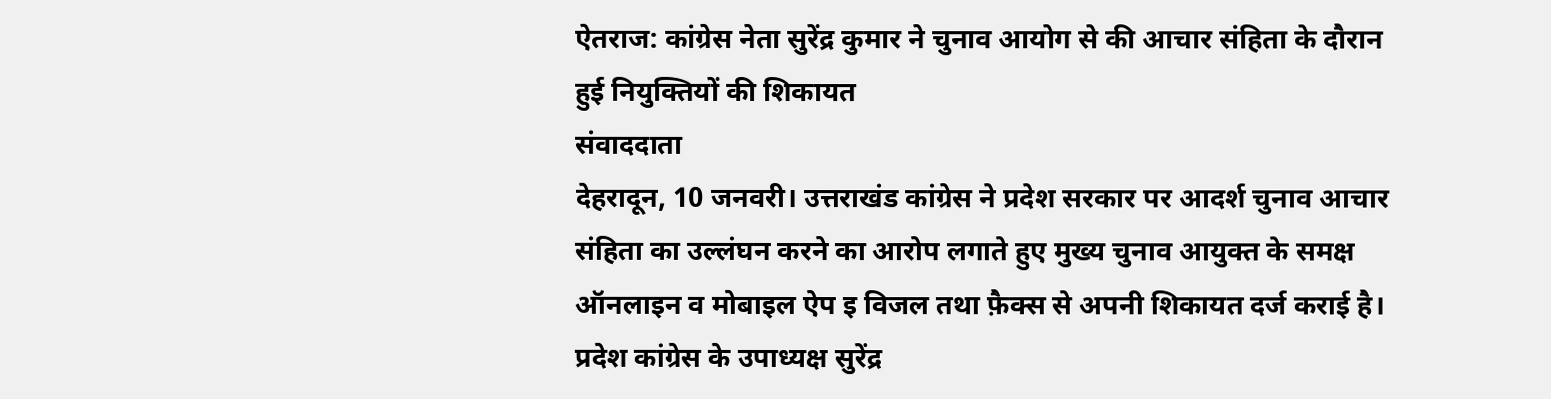ऐतराज: कांग्रेस नेता सुरेंद्र कुमार ने चुनाव आयोग से की आचार संहिता के दौरान हुई नियुक्तियों की शिकायत
संवाददाता
देहरादून, 10 जनवरी। उत्तराखंड कांग्रेस ने प्रदेश सरकार पर आदर्श चुनाव आचार संहिता का उल्लंघन करने का आरोप लगाते हुए मुख्य चुनाव आयुक्त के समक्ष ऑनलाइन व मोबाइल ऐप इ विजल तथा फ़ैक्स से अपनी शिकायत दर्ज कराई है। प्रदेश कांग्रेस के उपाध्यक्ष सुरेंद्र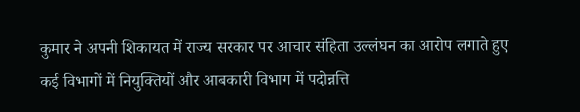कुमार ने अपनी शिकायत में राज्य सरकार पर आचार संहिता उल्लंघन का आरोप लगाते हुए कई विभागों में नियुक्तियों और आबकारी विभाग में पदोन्नत्ति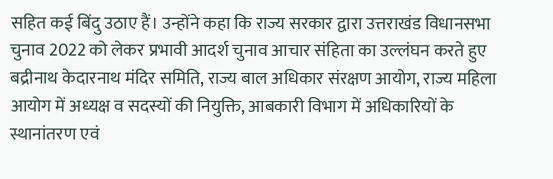सहित कई बिंदु उठाए हैं। उन्होंने कहा कि राज्य सरकार द्वारा उत्तराखंड विधानसभा चुनाव 2022 को लेकर प्रभावी आदर्श चुनाव आचार संहिता का उल्लंघन करते हुए बद्रीनाथ केदारनाथ मंदिर समिति, राज्य बाल अधिकार संरक्षण आयोग, राज्य महिला आयोग में अध्यक्ष व सदस्यों की नियुक्ति, आबकारी विभाग में अधिकारियों के स्थानांतरण एवं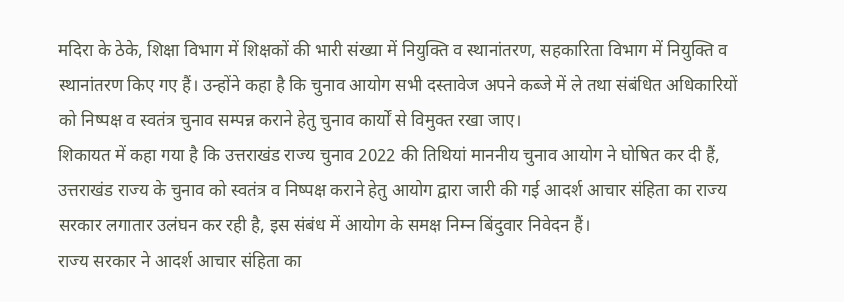मदिरा के ठेके, शिक्षा विभाग में शिक्षकों की भारी संख्या में नियुक्ति व स्थानांतरण, सहकारिता विभाग में नियुक्ति व स्थानांतरण किए गए हैं। उन्होंने कहा है कि चुनाव आयोग सभी दस्तावेज अपने कब्जे में ले तथा संबंधित अधिकारियों को निष्पक्ष व स्वतंत्र चुनाव सम्पन्न कराने हेतु चुनाव कार्यों से विमुक्त रखा जाए।
शिकायत में कहा गया है कि उत्तराखंड राज्य चुनाव 2022 की तिथियां माननीय चुनाव आयोग ने घोषित कर दी हैं, उत्तराखंड राज्य के चुनाव को स्वतंत्र व निष्पक्ष कराने हेतु आयोग द्वारा जारी की गई आदर्श आचार संहिता का राज्य सरकार लगातार उलंघन कर रही है, इस संबंध में आयोग के समक्ष निम्न बिंदुवार निवेदन हैं।
राज्य सरकार ने आदर्श आचार संहिता का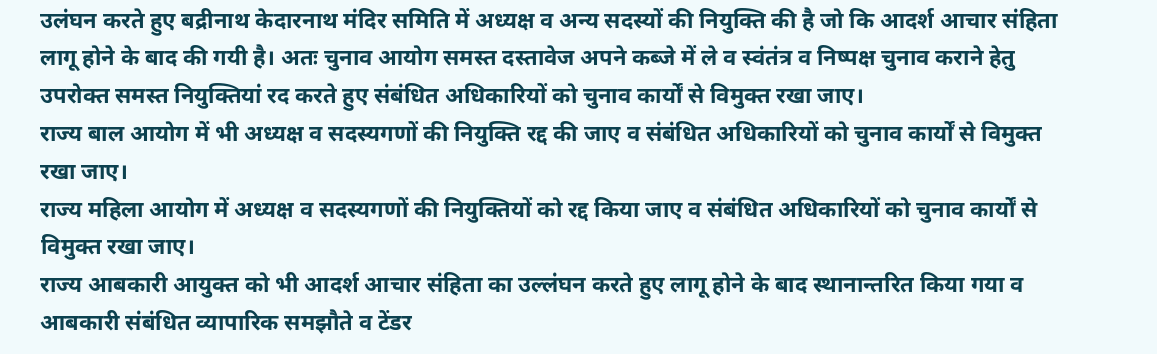उलंघन करते हुए बद्रीनाथ केदारनाथ मंदिर समिति में अध्यक्ष व अन्य सदस्यों की नियुक्ति की है जो कि आदर्श आचार संहिता लागू होने के बाद की गयी है। अतः चुनाव आयोग समस्त दस्तावेज अपने कब्जे में ले व स्वंतंत्र व निष्पक्ष चुनाव कराने हेतु उपरोक्त समस्त नियुक्तियां रद करते हुए संबंधित अधिकारियों को चुनाव कार्यों से विमुक्त रखा जाए।
राज्य बाल आयोग में भी अध्यक्ष व सदस्यगणों की नियुक्ति रद्द की जाए व संबंधित अधिकारियों को चुनाव कार्यों से विमुक्त रखा जाए।
राज्य महिला आयोग में अध्यक्ष व सदस्यगणों की नियुक्तियों को रद्द किया जाए व संबंधित अधिकारियों को चुनाव कार्यों से विमुक्त रखा जाए।
राज्य आबकारी आयुक्त को भी आदर्श आचार संहिता का उल्लंघन करते हुए लागू होने के बाद स्थानान्तरित किया गया व आबकारी संबंधित व्यापारिक समझौते व टेंडर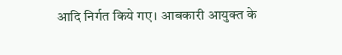आदि निर्गत किये गए। आबकारी आयुक्त के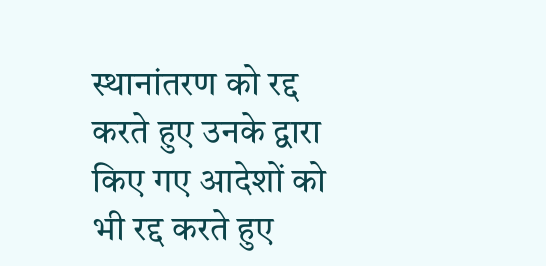स्थानांतरण को रद्द करते हुए उनके द्वारा किए गए आदेशों को भी रद्द करते हुए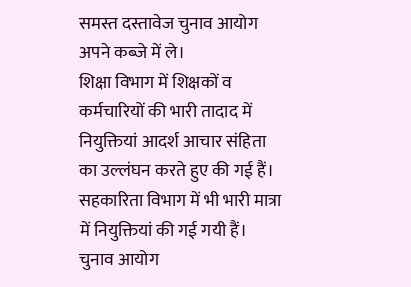समस्त दस्तावेज चुनाव आयोग अपने कब्जे में ले।
शिक्षा विभाग में शिक्षकों व कर्मचारियों की भारी तादाद में नियुक्तियां आदर्श आचार संहिता का उल्लंघन करते हुए की गई हैं।
सहकारिता विभाग में भी भारी मात्रा में नियुक्तियां की गई गयी हैं। चुनाव आयोग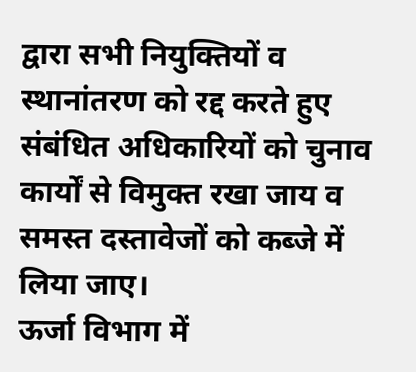द्वारा सभी नियुक्तियों व स्थानांतरण को रद्द करते हुए संबंधित अधिकारियों को चुनाव कार्यों से विमुक्त रखा जाय व समस्त दस्तावेजों को कब्जे में लिया जाए।
ऊर्जा विभाग में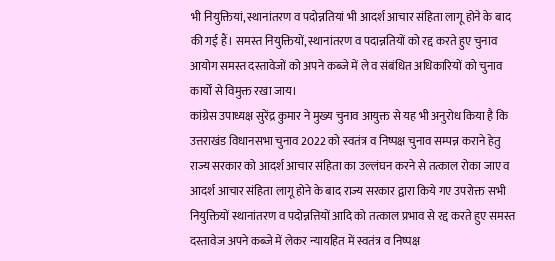भी नियुक्तियां, स्थानांतरण व पदोन्नतियां भी आदर्श आचार संहिता लागू होने के बाद की गई हैं। समस्त नियुक्तियों, स्थानांतरण व पदान्नतियों को रद्द करते हुए चुनाव आयोग समस्त दस्तावेजों को अपने कब्जे में ले व संबंधित अधिकारियों को चुनाव कार्यों से विमुक्त रखा जाय।
कांग्रेस उपाध्यक्ष सुरेंद्र कुमार ने मुख्य चुनाव आयुक्त से यह भी अनुरोध किया है कि उत्तराखंड विधानसभा चुनाव 2022 को स्वतंत्र व निष्पक्ष चुनाव सम्पन्न कराने हेतु राज्य सरकार को आदर्श आचार संहिता का उल्लंघन करने से तत्काल रोका जाए व आदर्श आचार संहिता लागू होने के बाद राज्य सरकार द्वारा किये गए उपरोक्त सभी नियुक्तियों स्थानांतरण व पदोन्नत्तियों आदि को तत्काल प्रभाव से रद्द करते हुए समस्त दस्तावेज अपने कब्जे में लेकर न्यायहित में स्वतंत्र व निष्पक्ष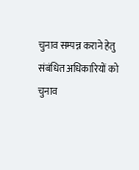चुनाव सम्पन्न कराने हेतु संबंधित अधिकारियों को चुनाव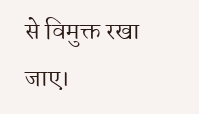से विमुक्त रखा जाए।